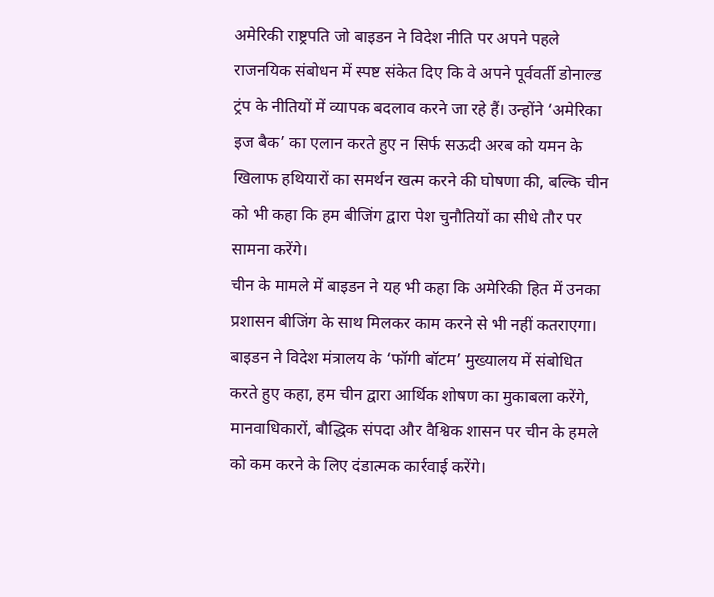अमेरिकी राष्ट्रपति जो बाइडन ने विदेश नीति पर अपने पहले राजनयिक संबोधन में स्पष्ट संकेत दिए कि वे अपने पूर्ववर्ती डोनाल्ड ट्रंप के नीतियों में व्यापक बदलाव करने जा रहे हैं। उन्होंने ‘अमेरिका इज बैक’ का एलान करते हुए न सिर्फ सऊदी अरब को यमन के खिलाफ हथियारों का समर्थन खत्म करने की घोषणा की, बल्कि चीन को भी कहा कि हम बीजिंग द्वारा पेश चुनौतियों का सीधे तौर पर सामना करेंगे।
चीन के मामले में बाइडन ने यह भी कहा कि अमेरिकी हित में उनका प्रशासन बीजिंग के साथ मिलकर काम करने से भी नहीं कतराएगा। बाइडन ने विदेश मंत्रालय के ‘फॉगी बॉटम’ मुख्यालय में संबोधित करते हुए कहा, हम चीन द्वारा आर्थिक शोषण का मुकाबला करेंगे, मानवाधिकारों, बौद्धिक संपदा और वैश्विक शासन पर चीन के हमले को कम करने के लिए दंडात्मक कार्रवाई करेंगे।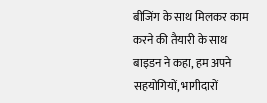बीजिंग के साथ मिलकर काम करने की तैयारी के साथ बाइडन ने कहा, हम अपने सहयोगियों, भागीदारों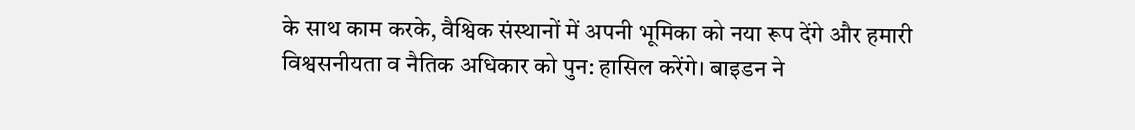के साथ काम करके, वैश्विक संस्थानों में अपनी भूमिका को नया रूप देंगे और हमारी विश्वसनीयता व नैतिक अधिकार को पुन: हासिल करेंगे। बाइडन ने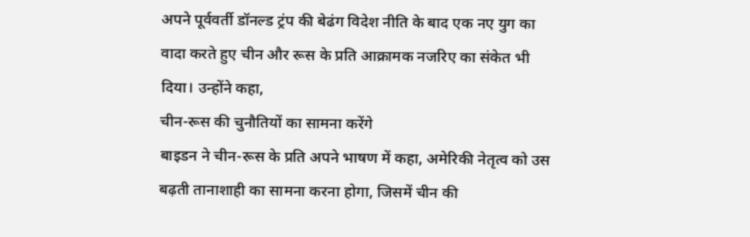अपने पूर्ववर्ती डॉनल्ड ट्रंप की बेढंग विदेश नीति के बाद एक नए युग का वादा करते हुए चीन और रूस के प्रति आक्रामक नजरिए का संकेत भी दिया। उन्होंने कहा,
चीन-रूस की चुनौतियों का सामना करेंगे
बाइडन ने चीन-रूस के प्रति अपने भाषण में कहा, अमेरिकी नेतृत्व को उस बढ़ती तानाशाही का सामना करना होगा, जिसमें चीन की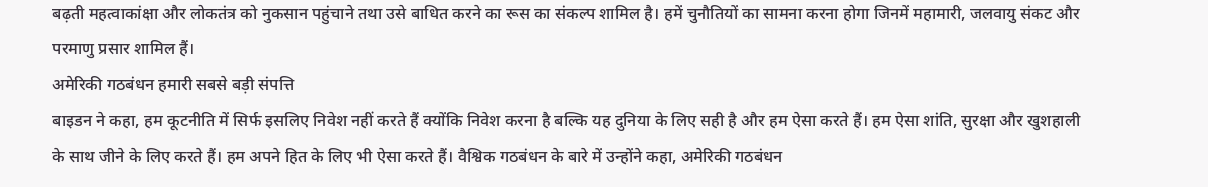बढ़ती महत्वाकांक्षा और लोकतंत्र को नुकसान पहुंचाने तथा उसे बाधित करने का रूस का संकल्प शामिल है। हमें चुनौतियों का सामना करना होगा जिनमें महामारी, जलवायु संकट और परमाणु प्रसार शामिल हैं।
अमेरिकी गठबंधन हमारी सबसे बड़ी संपत्ति
बाइडन ने कहा, हम कूटनीति में सिर्फ इसलिए निवेश नहीं करते हैं क्योंकि निवेश करना है बल्कि यह दुनिया के लिए सही है और हम ऐसा करते हैं। हम ऐसा शांति, सुरक्षा और खुशहाली के साथ जीने के लिए करते हैं। हम अपने हित के लिए भी ऐसा करते हैं। वैश्विक गठबंधन के बारे में उन्होंने कहा, अमेरिकी गठबंधन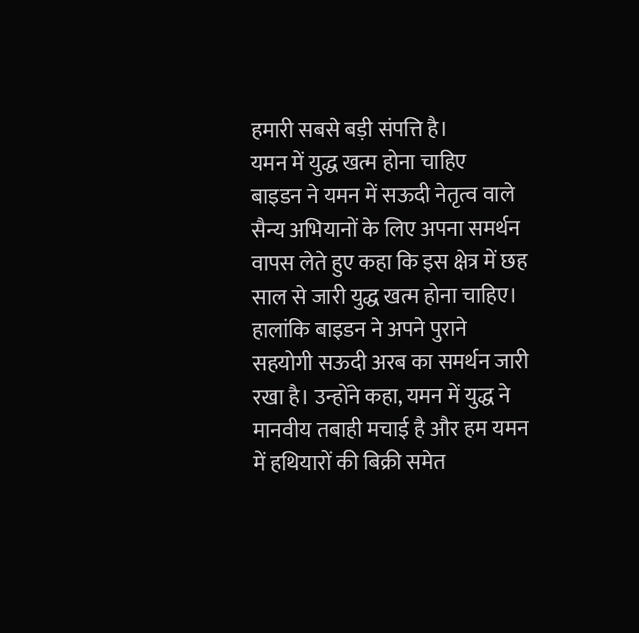हमारी सबसे बड़ी संपत्ति है।
यमन में युद्ध खत्म होना चाहिए
बाइडन ने यमन में सऊदी नेतृत्व वाले सैन्य अभियानों के लिए अपना समर्थन वापस लेते हुए कहा कि इस क्षेत्र में छह साल से जारी युद्ध खत्म होना चाहिए। हालांकि बाइडन ने अपने पुराने सहयोगी सऊदी अरब का समर्थन जारी रखा है। उन्होंने कहा, यमन में युद्ध ने मानवीय तबाही मचाई है और हम यमन में हथियारों की बिक्री समेत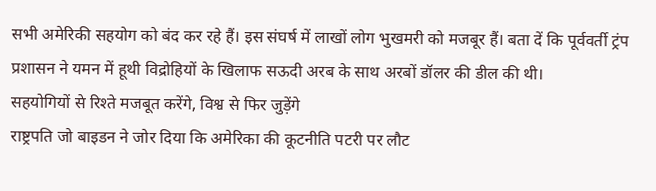सभी अमेरिकी सहयोग को बंद कर रहे हैं। इस संघर्ष में लाखों लोग भुखमरी को मजबूर हैं। बता दें कि पूर्ववर्ती ट्रंप प्रशासन ने यमन में हूथी विद्रोहियों के खिलाफ सऊदी अरब के साथ अरबों डॉलर की डील की थी।
सहयोगियों से रिश्ते मजबूत करेंगे, विश्व से फिर जुड़ेंगे
राष्ट्रपति जो बाइडन ने जोर दिया कि अमेरिका की कूटनीति पटरी पर लौट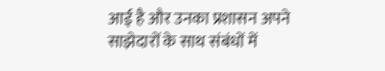आई है और उनका प्रशासन अपने साझेदारों के साथ संबंधों में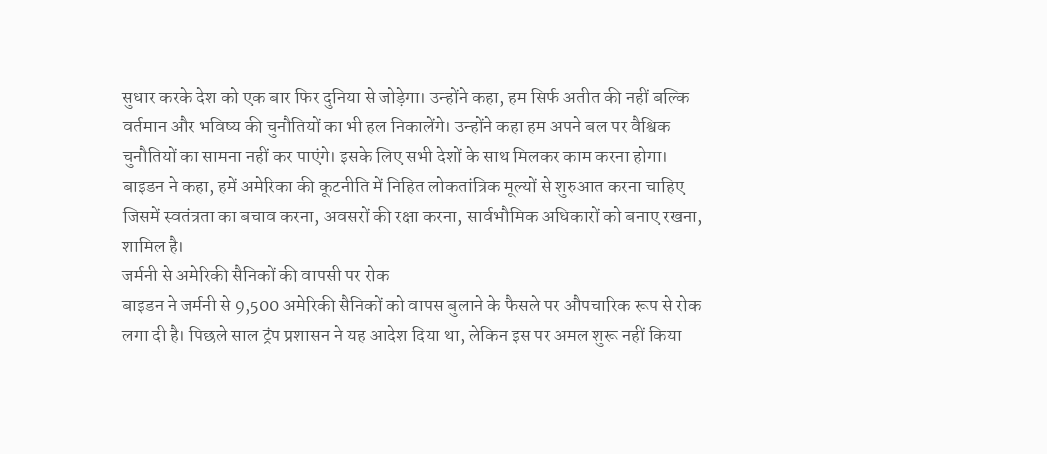सुधार करके देश को एक बार फिर दुनिया से जोड़ेगा। उन्होंने कहा, हम सिर्फ अतीत की नहीं बल्कि वर्तमान और भविष्य की चुनौतियों का भी हल निकालेंगे। उन्होंने कहा हम अपने बल पर वैश्विक चुनौतियों का सामना नहीं कर पाएंगे। इसके लिए सभी देशों के साथ मिलकर काम करना होगा। बाइडन ने कहा, हमें अमेरिका की कूटनीति में निहित लोकतांत्रिक मूल्यों से शुरुआत करना चाहिए जिसमें स्वतंत्रता का बचाव करना, अवसरों की रक्षा करना, सार्वभौमिक अधिकारों को बनाए रखना, शामिल है।
जर्मनी से अमेरिकी सैनिकों की वापसी पर रोक
बाइडन ने जर्मनी से 9,500 अमेरिकी सैनिकों को वापस बुलाने के फैसले पर औपचारिक रूप से रोक लगा दी है। पिछले साल ट्रंप प्रशासन ने यह आदेश दिया था, लेकिन इस पर अमल शुरू नहीं किया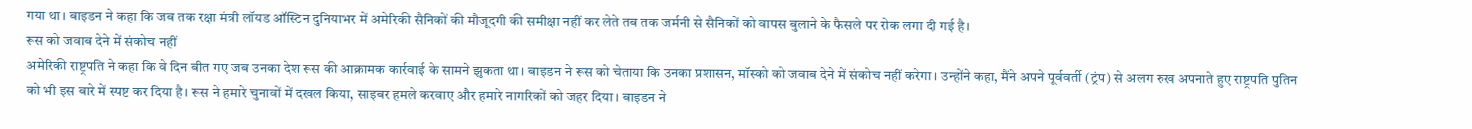गया था। बाइडन ने कहा कि जब तक रक्षा मंत्री लॉयड ऑस्टिन दुनियाभर में अमेरिकी सैनिकों की मौजूदगी की समीक्षा नहीं कर लेते तब तक जर्मनी से सैनिकों को वापस बुलाने के फैसले पर रोक लगा दी गई है।
रूस को जवाब देने में संकोच नहीं
अमेरिकी राष्ट्रपति ने कहा कि वे दिन बीत गए जब उनका देश रूस की आक्रामक कार्रवाई के सामने झुकता था। बाइडन ने रूस को चेताया कि उनका प्रशासन, मॉस्को को जवाब देने में संकोच नहीं करेगा। उन्होंने कहा, मैंने अपने पूर्ववर्ती (ट्रंप) से अलग रुख अपनाते हुए राष्ट्रपति पुतिन को भी इस बारे में स्पष्ट कर दिया है। रूस ने हमारे चुनावों में दखल किया, साइबर हमले करवाए और हमारे नागरिकों को जहर दिया। बाइडन ने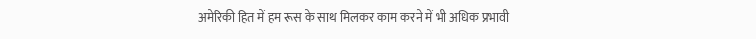अमेरिकी हित में हम रूस के साथ मिलकर काम करने में भी अधिक प्रभावी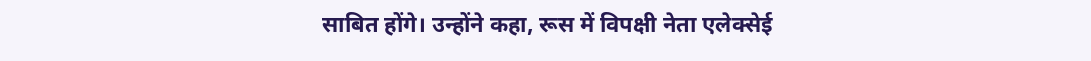साबित होंगे। उन्होंने कहा, रूस में विपक्षी नेता एलेक्सेई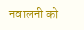नवालनी को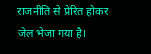राजनीति से प्रेरित होकर जेल भेजा गया है।